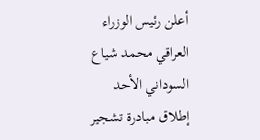أعلن رئيس الوزراء العراقي محمد شياع السوداني الأحد إطلاق مبادرة تشجير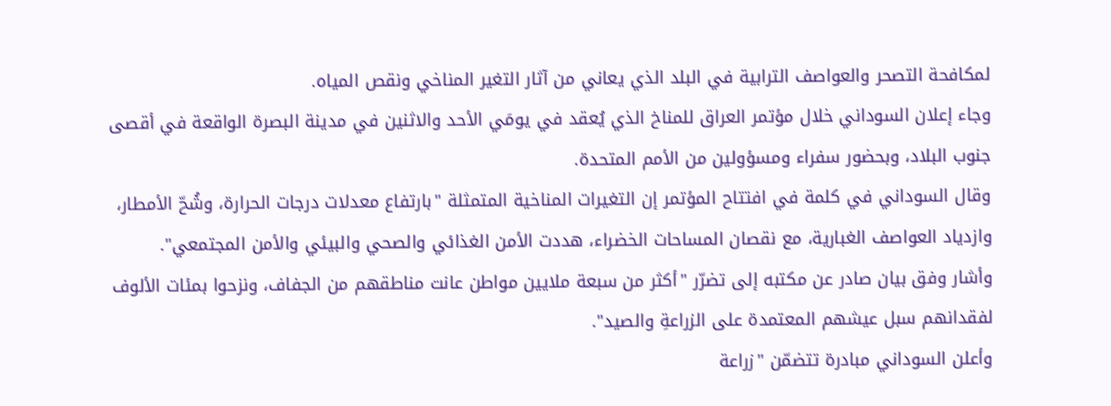لمكافحة التصحر والعواصف الترابية في البلد الذي يعاني من آثار التغير المناخي ونقص المياه.
وجاء إعلان السوداني خلال مؤتمر العراق للمناخ الذي يُعقد في يومَي الأحد والاثنين في مدينة البصرة الواقعة في أقصى جنوب البلاد، وبحضور سفراء ومسؤولين من الأمم المتحدة.
وقال السوداني في كلمة في افتتاح المؤتمر إن التغيرات المناخية المتمثلة "بارتفاع معدلات درجات الحرارة، وشُحّ الأمطار، وازدياد العواصف الغبارية، مع نقصان المساحات الخضراء، هددت الأمن الغذائي والصحي والبيئي والأمن المجتمعي".
وأشار وفق بيان صادر عن مكتبه إلى تضرّر "أكثر من سبعة ملايين مواطن عانت مناطقهم من الجفاف، ونزحوا بمئات الألوف لفقدانهم سبل عيشهم المعتمدة على الزراعةِ والصيد".
وأعلن السوداني مبادرة تتضمّن "زراعة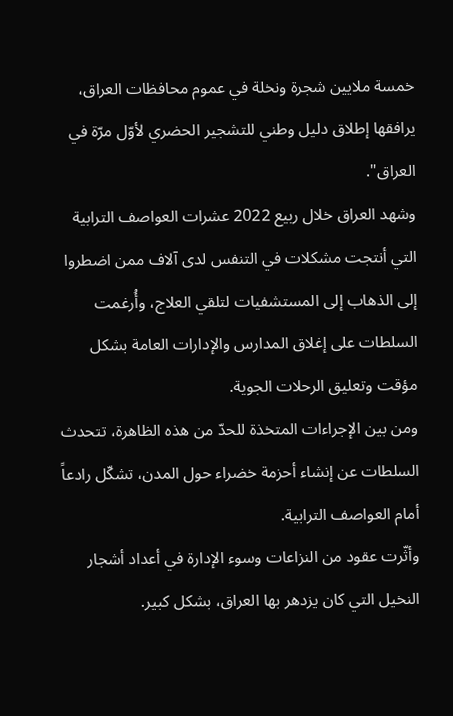خمسة ملايين شجرة ونخلة في عموم محافظات العراق، يرافقها إطلاق دليل وطني للتشجير الحضري لأوّل مرّة في العراق".
وشهد العراق خلال ربيع 2022 عشرات العواصف الترابية التي أنتجت مشكلات في التنفس لدى آلاف ممن اضطروا إلى الذهاب إلى المستشفيات لتلقي العلاج، وأُرغمت السلطات على إغلاق المدارس والإدارات العامة بشكل مؤقت وتعليق الرحلات الجوية.
ومن بين الإجراءات المتخذة للحدّ من هذه الظاهرة، تتحدث السلطات عن إنشاء أحزمة خضراء حول المدن، تشكّل رادعاً أمام العواصف الترابية.
وأثّرت عقود من النزاعات وسوء الإدارة في أعداد أشجار النخيل التي كان يزدهر بها العراق، بشكل كبير.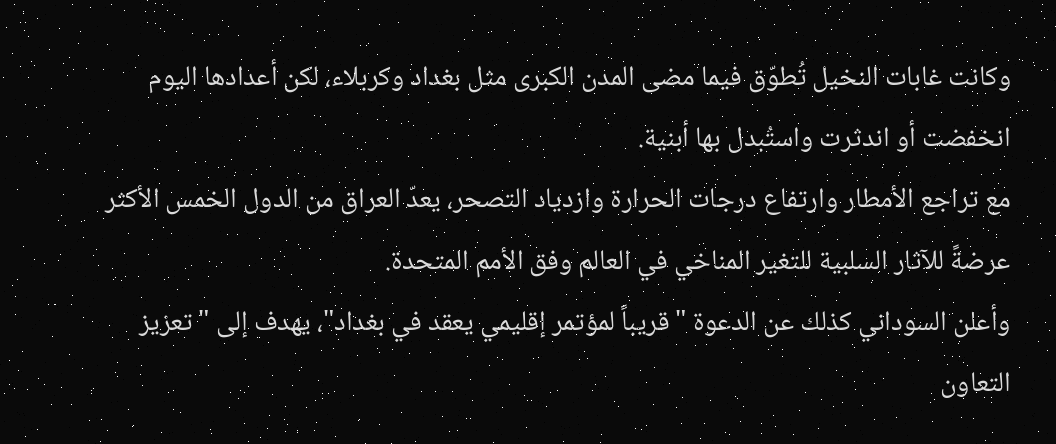وكانت غابات النخيل تُطوّق فيما مضى المدن الكبرى مثل بغداد وكربلاء، لكن أعدادها اليوم انخفضت أو اندثرت واستُبدل بها أبنية.
مع تراجع الأمطار وارتفاع درجات الحرارة وازدياد التصحر، يعدّ العراق من الدول الخمس الأكثر عرضةً للآثار السلبية للتغير المناخي في العالم وفق الأمم المتحدة.
وأعلن السوداني كذلك عن الدعوة "قريباً لمؤتمر إقليمي يعقد في بغداد"، يهدف إلى "تعزيز التعاون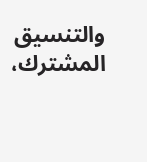والتنسيق المشترك،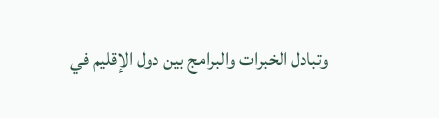وتبادل الخبرات والبرامج بين دول الإقليم في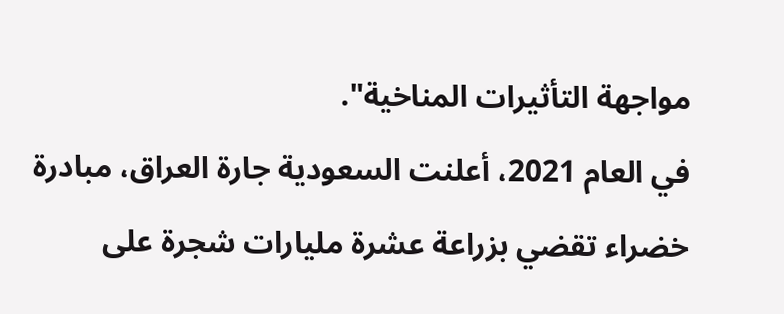مواجهة التأثيرات المناخية".
في العام 2021، أعلنت السعودية جارة العراق، مبادرة خضراء تقضي بزراعة عشرة مليارات شجرة على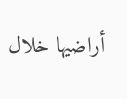أراضيها خلال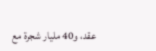عقد، و40 مليار شجرة مع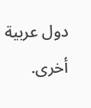دول عربية أخرى.